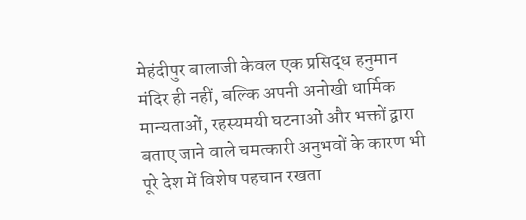मेहंदीपुर बालाजी केवल एक प्रसिद्ध हनुमान मंदिर ही नहीं, बल्कि अपनी अनोखी धार्मिक मान्यताओं, रहस्यमयी घटनाओं और भक्तों द्वारा बताए जाने वाले चमत्कारी अनुभवों के कारण भी पूरे देश में विशेष पहचान रखता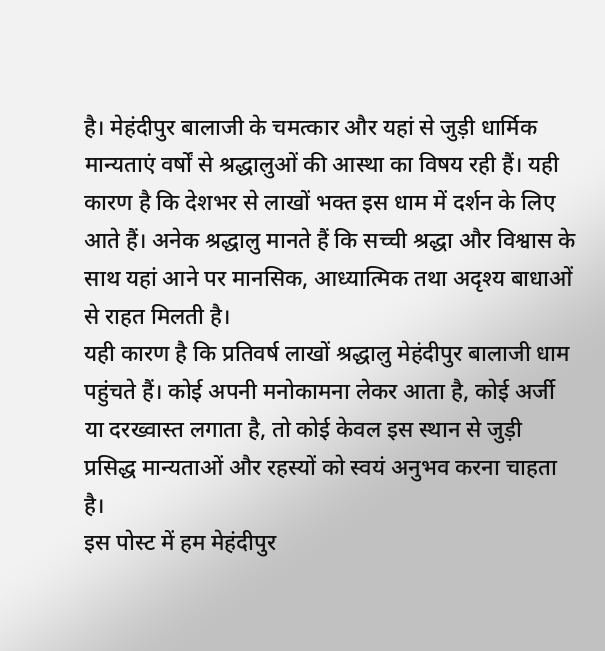है। मेहंदीपुर बालाजी के चमत्कार और यहां से जुड़ी धार्मिक मान्यताएं वर्षों से श्रद्धालुओं की आस्था का विषय रही हैं। यही कारण है कि देशभर से लाखों भक्त इस धाम में दर्शन के लिए आते हैं। अनेक श्रद्धालु मानते हैं कि सच्ची श्रद्धा और विश्वास के साथ यहां आने पर मानसिक, आध्यात्मिक तथा अदृश्य बाधाओं से राहत मिलती है।
यही कारण है कि प्रतिवर्ष लाखों श्रद्धालु मेहंदीपुर बालाजी धाम पहुंचते हैं। कोई अपनी मनोकामना लेकर आता है, कोई अर्जी या दरख्वास्त लगाता है, तो कोई केवल इस स्थान से जुड़ी प्रसिद्ध मान्यताओं और रहस्यों को स्वयं अनुभव करना चाहता है।
इस पोस्ट में हम मेहंदीपुर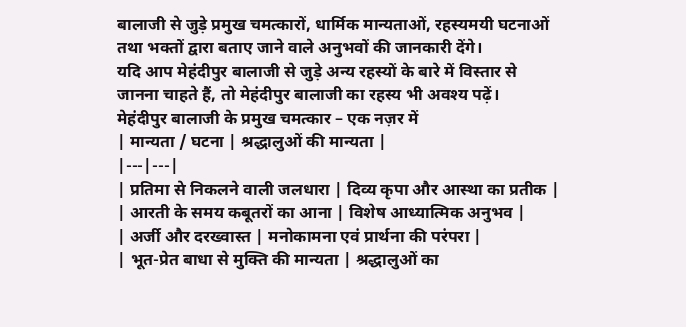बालाजी से जुड़े प्रमुख चमत्कारों, धार्मिक मान्यताओं, रहस्यमयी घटनाओं तथा भक्तों द्वारा बताए जाने वाले अनुभवों की जानकारी देंगे।
यदि आप मेहंदीपुर बालाजी से जुड़े अन्य रहस्यों के बारे में विस्तार से जानना चाहते हैं, तो मेहंदीपुर बालाजी का रहस्य भी अवश्य पढ़ें।
मेहंदीपुर बालाजी के प्रमुख चमत्कार – एक नज़र में
| मान्यता / घटना | श्रद्धालुओं की मान्यता |
|---|---|
| प्रतिमा से निकलने वाली जलधारा | दिव्य कृपा और आस्था का प्रतीक |
| आरती के समय कबूतरों का आना | विशेष आध्यात्मिक अनुभव |
| अर्जी और दरख्वास्त | मनोकामना एवं प्रार्थना की परंपरा |
| भूत-प्रेत बाधा से मुक्ति की मान्यता | श्रद्धालुओं का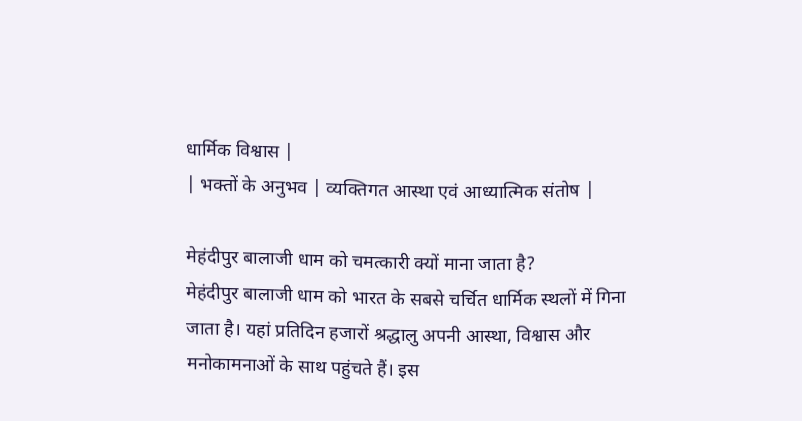धार्मिक विश्वास |
| भक्तों के अनुभव | व्यक्तिगत आस्था एवं आध्यात्मिक संतोष |

मेहंदीपुर बालाजी धाम को चमत्कारी क्यों माना जाता है?
मेहंदीपुर बालाजी धाम को भारत के सबसे चर्चित धार्मिक स्थलों में गिना जाता है। यहां प्रतिदिन हजारों श्रद्धालु अपनी आस्था, विश्वास और मनोकामनाओं के साथ पहुंचते हैं। इस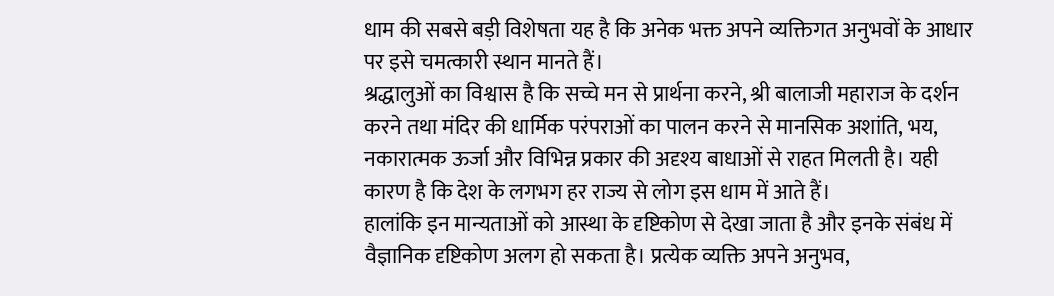धाम की सबसे बड़ी विशेषता यह है कि अनेक भक्त अपने व्यक्तिगत अनुभवों के आधार पर इसे चमत्कारी स्थान मानते हैं।
श्रद्धालुओं का विश्वास है कि सच्चे मन से प्रार्थना करने, श्री बालाजी महाराज के दर्शन करने तथा मंदिर की धार्मिक परंपराओं का पालन करने से मानसिक अशांति, भय, नकारात्मक ऊर्जा और विभिन्न प्रकार की अदृश्य बाधाओं से राहत मिलती है। यही कारण है कि देश के लगभग हर राज्य से लोग इस धाम में आते हैं।
हालांकि इन मान्यताओं को आस्था के दृष्टिकोण से देखा जाता है और इनके संबंध में वैज्ञानिक दृष्टिकोण अलग हो सकता है। प्रत्येक व्यक्ति अपने अनुभव,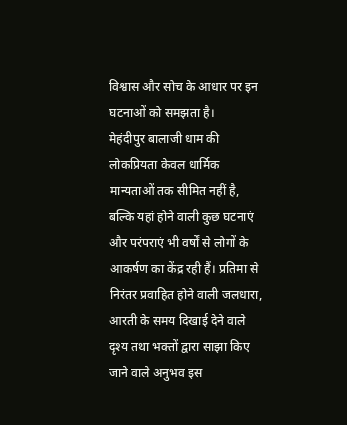विश्वास और सोच के आधार पर इन घटनाओं को समझता है।
मेहंदीपुर बालाजी धाम की लोकप्रियता केवल धार्मिक मान्यताओं तक सीमित नहीं है, बल्कि यहां होने वाली कुछ घटनाएं और परंपराएं भी वर्षों से लोगों के आकर्षण का केंद्र रही हैं। प्रतिमा से निरंतर प्रवाहित होने वाली जलधारा, आरती के समय दिखाई देने वाले दृश्य तथा भक्तों द्वारा साझा किए जाने वाले अनुभव इस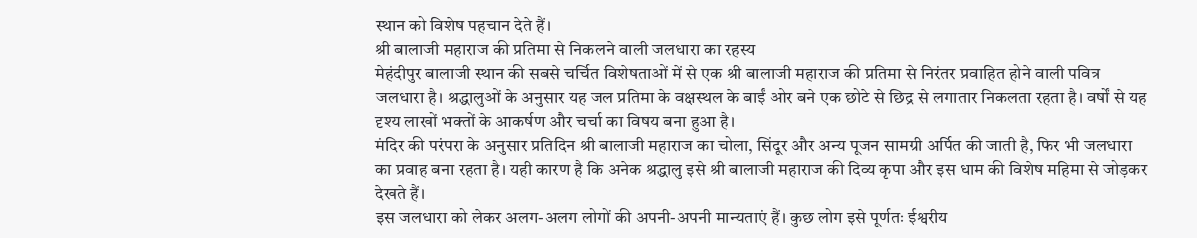स्थान को विशेष पहचान देते हैं।
श्री बालाजी महाराज की प्रतिमा से निकलने वाली जलधारा का रहस्य
मेहंदीपुर बालाजी स्थान की सबसे चर्चित विशेषताओं में से एक श्री बालाजी महाराज की प्रतिमा से निरंतर प्रवाहित होने वाली पवित्र जलधारा है। श्रद्धालुओं के अनुसार यह जल प्रतिमा के वक्षस्थल के बाईं ओर बने एक छोटे से छिद्र से लगातार निकलता रहता है। वर्षों से यह दृश्य लाखों भक्तों के आकर्षण और चर्चा का विषय बना हुआ है।
मंदिर की परंपरा के अनुसार प्रतिदिन श्री बालाजी महाराज का चोला, सिंदूर और अन्य पूजन सामग्री अर्पित की जाती है, फिर भी जलधारा का प्रवाह बना रहता है। यही कारण है कि अनेक श्रद्धालु इसे श्री बालाजी महाराज की दिव्य कृपा और इस धाम की विशेष महिमा से जोड़कर देखते हैं।
इस जलधारा को लेकर अलग-अलग लोगों की अपनी-अपनी मान्यताएं हैं। कुछ लोग इसे पूर्णतः ईश्वरीय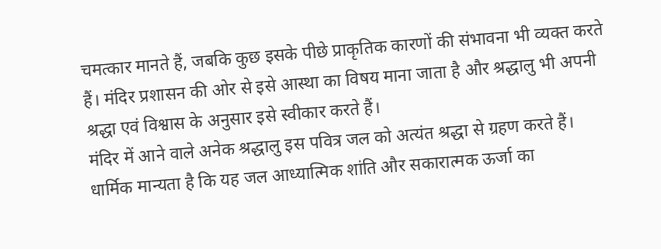चमत्कार मानते हैं, जबकि कुछ इसके पीछे प्राकृतिक कारणों की संभावना भी व्यक्त करते हैं। मंदिर प्रशासन की ओर से इसे आस्था का विषय माना जाता है और श्रद्धालु भी अपनी श्रद्धा एवं विश्वास के अनुसार इसे स्वीकार करते हैं।
मंदिर में आने वाले अनेक श्रद्धालु इस पवित्र जल को अत्यंत श्रद्धा से ग्रहण करते हैं। धार्मिक मान्यता है कि यह जल आध्यात्मिक शांति और सकारात्मक ऊर्जा का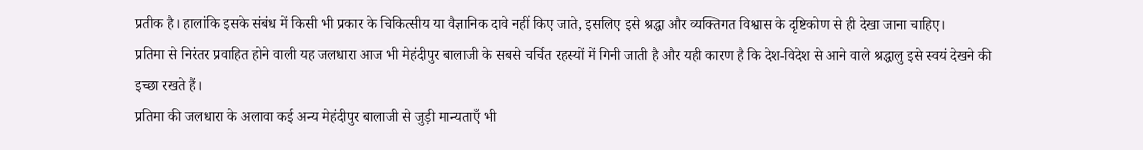प्रतीक है। हालांकि इसके संबंध में किसी भी प्रकार के चिकित्सीय या वैज्ञानिक दावे नहीं किए जाते, इसलिए इसे श्रद्धा और व्यक्तिगत विश्वास के दृष्टिकोण से ही देखा जाना चाहिए।
प्रतिमा से निरंतर प्रवाहित होने वाली यह जलधारा आज भी मेहंदीपुर बालाजी के सबसे चर्चित रहस्यों में गिनी जाती है और यही कारण है कि देश-विदेश से आने वाले श्रद्धालु इसे स्वयं देखने की इच्छा रखते हैं।
प्रतिमा की जलधारा के अलावा कई अन्य मेहंदीपुर बालाजी से जुड़ी मान्यताएँ भी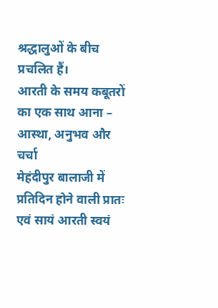श्रद्धालुओं के बीच प्रचलित हैं।
आरती के समय कबूतरों का एक साथ आना – आस्था, अनुभव और चर्चा
मेहंदीपुर बालाजी में प्रतिदिन होने वाली प्रातः एवं सायं आरती स्वयं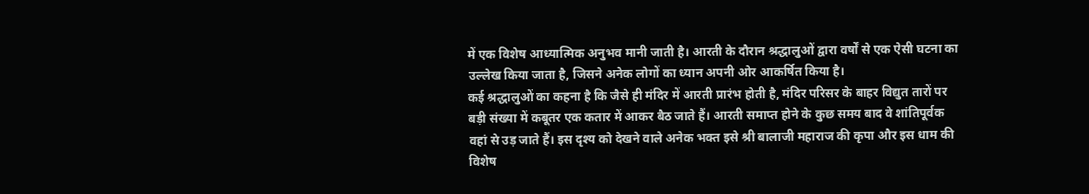में एक विशेष आध्यात्मिक अनुभव मानी जाती है। आरती के दौरान श्रद्धालुओं द्वारा वर्षों से एक ऐसी घटना का उल्लेख किया जाता है, जिसने अनेक लोगों का ध्यान अपनी ओर आकर्षित किया है।
कई श्रद्धालुओं का कहना है कि जैसे ही मंदिर में आरती प्रारंभ होती है, मंदिर परिसर के बाहर विद्युत तारों पर बड़ी संख्या में कबूतर एक कतार में आकर बैठ जाते हैं। आरती समाप्त होने के कुछ समय बाद वे शांतिपूर्वक वहां से उड़ जाते हैं। इस दृश्य को देखने वाले अनेक भक्त इसे श्री बालाजी महाराज की कृपा और इस धाम की विशेष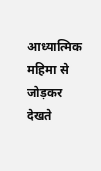आध्यात्मिक महिमा से जोड़कर देखते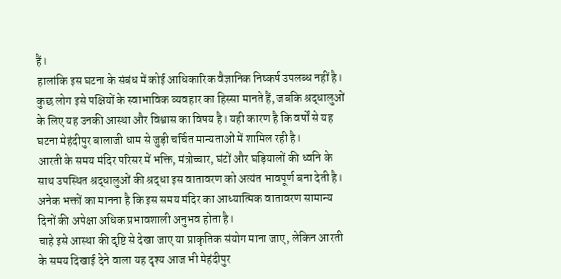हैं।
हालांकि इस घटना के संबंध में कोई आधिकारिक वैज्ञानिक निष्कर्ष उपलब्ध नहीं है। कुछ लोग इसे पक्षियों के स्वाभाविक व्यवहार का हिस्सा मानते हैं, जबकि श्रद्धालुओं के लिए यह उनकी आस्था और विश्वास का विषय है। यही कारण है कि वर्षों से यह घटना मेहंदीपुर बालाजी धाम से जुड़ी चर्चित मान्यताओं में शामिल रही है।
आरती के समय मंदिर परिसर में भक्ति, मंत्रोच्चार, घंटों और घड़ियालों की ध्वनि के साथ उपस्थित श्रद्धालुओं की श्रद्धा इस वातावरण को अत्यंत भावपूर्ण बना देती है। अनेक भक्तों का मानना है कि इस समय मंदिर का आध्यात्मिक वातावरण सामान्य दिनों की अपेक्षा अधिक प्रभावशाली अनुभव होता है।
चाहे इसे आस्था की दृष्टि से देखा जाए या प्राकृतिक संयोग माना जाए, लेकिन आरती के समय दिखाई देने वाला यह दृश्य आज भी मेहंदीपुर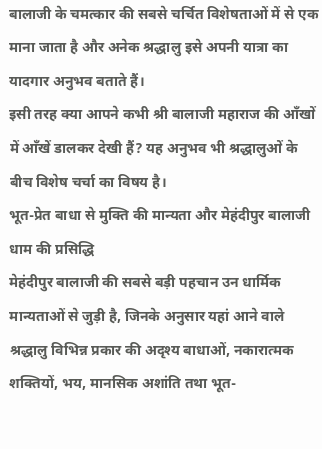बालाजी के चमत्कार की सबसे चर्चित विशेषताओं में से एक माना जाता है और अनेक श्रद्धालु इसे अपनी यात्रा का यादगार अनुभव बताते हैं।
इसी तरह क्या आपने कभी श्री बालाजी महाराज की आँखों में आँखें डालकर देखी हैं? यह अनुभव भी श्रद्धालुओं के बीच विशेष चर्चा का विषय है।
भूत-प्रेत बाधा से मुक्ति की मान्यता और मेहंदीपुर बालाजी धाम की प्रसिद्धि
मेहंदीपुर बालाजी की सबसे बड़ी पहचान उन धार्मिक मान्यताओं से जुड़ी है, जिनके अनुसार यहां आने वाले श्रद्धालु विभिन्न प्रकार की अदृश्य बाधाओं, नकारात्मक शक्तियों, भय, मानसिक अशांति तथा भूत-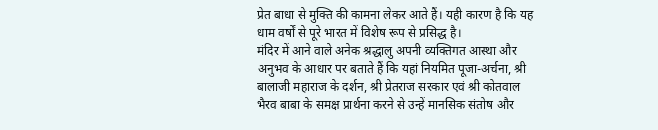प्रेत बाधा से मुक्ति की कामना लेकर आते हैं। यही कारण है कि यह धाम वर्षों से पूरे भारत में विशेष रूप से प्रसिद्ध है।
मंदिर में आने वाले अनेक श्रद्धालु अपनी व्यक्तिगत आस्था और अनुभव के आधार पर बताते हैं कि यहां नियमित पूजा-अर्चना, श्री बालाजी महाराज के दर्शन, श्री प्रेतराज सरकार एवं श्री कोतवाल भैरव बाबा के समक्ष प्रार्थना करने से उन्हें मानसिक संतोष और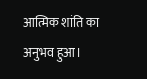आत्मिक शांति का अनुभव हुआ।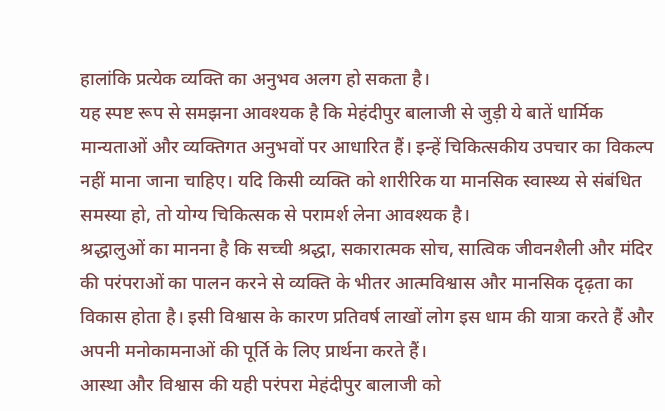हालांकि प्रत्येक व्यक्ति का अनुभव अलग हो सकता है।
यह स्पष्ट रूप से समझना आवश्यक है कि मेहंदीपुर बालाजी से जुड़ी ये बातें धार्मिक मान्यताओं और व्यक्तिगत अनुभवों पर आधारित हैं। इन्हें चिकित्सकीय उपचार का विकल्प नहीं माना जाना चाहिए। यदि किसी व्यक्ति को शारीरिक या मानसिक स्वास्थ्य से संबंधित समस्या हो, तो योग्य चिकित्सक से परामर्श लेना आवश्यक है।
श्रद्धालुओं का मानना है कि सच्ची श्रद्धा, सकारात्मक सोच, सात्विक जीवनशैली और मंदिर की परंपराओं का पालन करने से व्यक्ति के भीतर आत्मविश्वास और मानसिक दृढ़ता का विकास होता है। इसी विश्वास के कारण प्रतिवर्ष लाखों लोग इस धाम की यात्रा करते हैं और अपनी मनोकामनाओं की पूर्ति के लिए प्रार्थना करते हैं।
आस्था और विश्वास की यही परंपरा मेहंदीपुर बालाजी को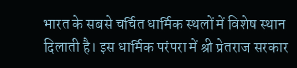भारत के सबसे चर्चित धार्मिक स्थलों में विशेष स्थान दिलाती है। इस धार्मिक परंपरा में श्री प्रेतराज सरकार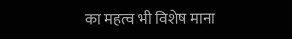का महत्व भी विशेष माना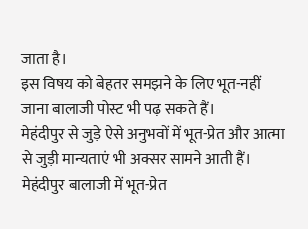जाता है।
इस विषय को बेहतर समझने के लिए भूत-नहीं जाना बालाजी पोस्ट भी पढ़ सकते हैं।
मेहंदीपुर से जुड़े ऐसे अनुभवों में भूत-प्रेत और आत्मा से जुड़ी मान्यताएं भी अक्सर सामने आती हैं। मेहंदीपुर बालाजी में भूत-प्रेत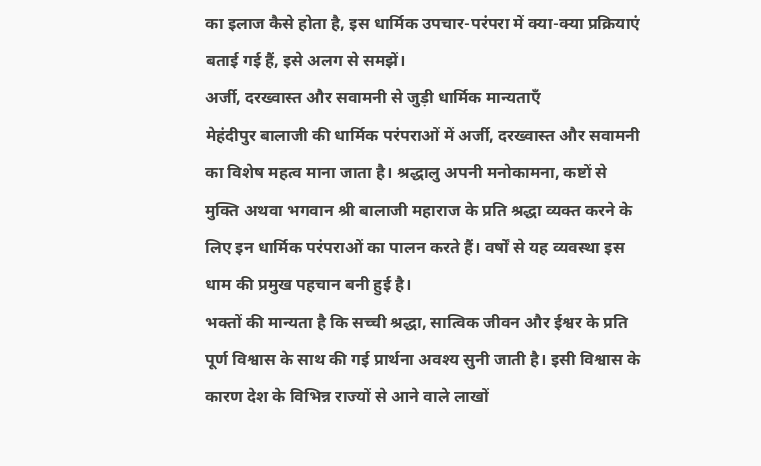का इलाज कैसे होता है, इस धार्मिक उपचार-परंपरा में क्या-क्या प्रक्रियाएं बताई गई हैं, इसे अलग से समझें।
अर्जी, दरख्वास्त और सवामनी से जुड़ी धार्मिक मान्यताएँ
मेहंदीपुर बालाजी की धार्मिक परंपराओं में अर्जी, दरख्वास्त और सवामनी का विशेष महत्व माना जाता है। श्रद्धालु अपनी मनोकामना, कष्टों से मुक्ति अथवा भगवान श्री बालाजी महाराज के प्रति श्रद्धा व्यक्त करने के लिए इन धार्मिक परंपराओं का पालन करते हैं। वर्षों से यह व्यवस्था इस धाम की प्रमुख पहचान बनी हुई है।
भक्तों की मान्यता है कि सच्ची श्रद्धा, सात्विक जीवन और ईश्वर के प्रति पूर्ण विश्वास के साथ की गई प्रार्थना अवश्य सुनी जाती है। इसी विश्वास के कारण देश के विभिन्न राज्यों से आने वाले लाखों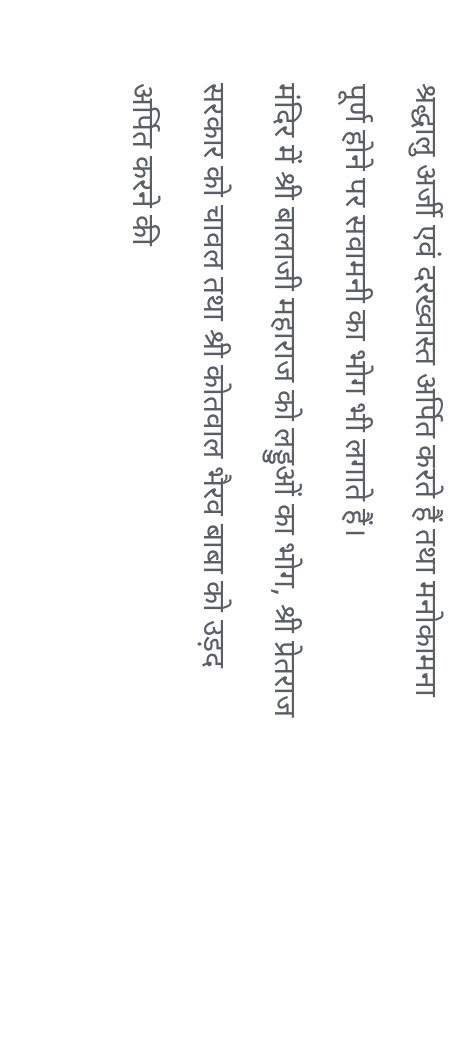श्रद्धालु अर्जी एवं दरख्वास्त अर्पित करते हैं तथा मनोकामना पूर्ण होने पर सवामनी का भोग भी लगाते हैं।
मंदिर में श्री बालाजी महाराज को लड्डुओं का भोग, श्री प्रेतराज सरकार को चावल तथा श्री कोतवाल भैरव बाबा को उड़द अर्पित करने की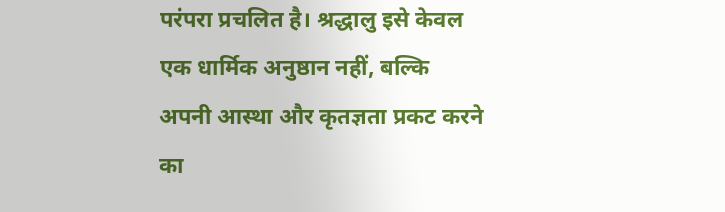परंपरा प्रचलित है। श्रद्धालु इसे केवल एक धार्मिक अनुष्ठान नहीं, बल्कि अपनी आस्था और कृतज्ञता प्रकट करने का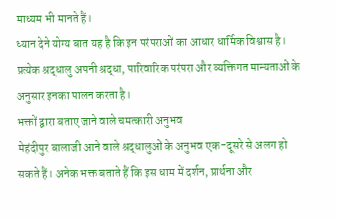माध्यम भी मानते हैं।
ध्यान देने योग्य बात यह है कि इन परंपराओं का आधार धार्मिक विश्वास है। प्रत्येक श्रद्धालु अपनी श्रद्धा, पारिवारिक परंपरा और व्यक्तिगत मान्यताओं के अनुसार इनका पालन करता है।
भक्तों द्वारा बताए जाने वाले चमत्कारी अनुभव
मेहंदीपुर बालाजी आने वाले श्रद्धालुओं के अनुभव एक-दूसरे से अलग हो सकते हैं। अनेक भक्त बताते हैं कि इस धाम में दर्शन, प्रार्थना और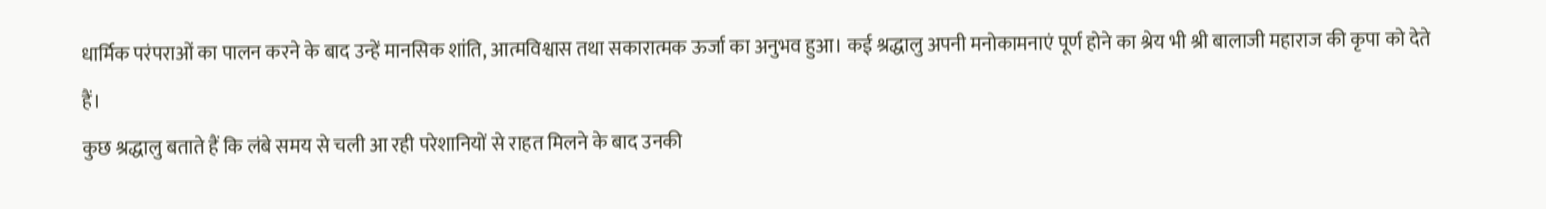धार्मिक परंपराओं का पालन करने के बाद उन्हें मानसिक शांति, आत्मविश्वास तथा सकारात्मक ऊर्जा का अनुभव हुआ। कई श्रद्धालु अपनी मनोकामनाएं पूर्ण होने का श्रेय भी श्री बालाजी महाराज की कृपा को देते हैं।
कुछ श्रद्धालु बताते हैं कि लंबे समय से चली आ रही परेशानियों से राहत मिलने के बाद उनकी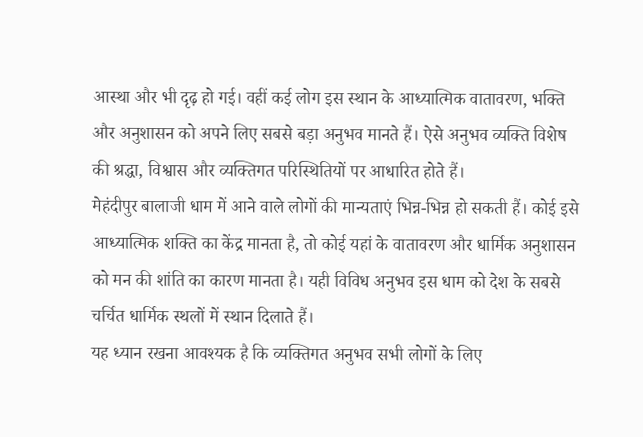आस्था और भी दृढ़ हो गई। वहीं कई लोग इस स्थान के आध्यात्मिक वातावरण, भक्ति और अनुशासन को अपने लिए सबसे बड़ा अनुभव मानते हैं। ऐसे अनुभव व्यक्ति विशेष की श्रद्धा, विश्वास और व्यक्तिगत परिस्थितियों पर आधारित होते हैं।
मेहंदीपुर बालाजी धाम में आने वाले लोगों की मान्यताएं भिन्न-भिन्न हो सकती हैं। कोई इसे आध्यात्मिक शक्ति का केंद्र मानता है, तो कोई यहां के वातावरण और धार्मिक अनुशासन को मन की शांति का कारण मानता है। यही विविध अनुभव इस धाम को देश के सबसे चर्चित धार्मिक स्थलों में स्थान दिलाते हैं।
यह ध्यान रखना आवश्यक है कि व्यक्तिगत अनुभव सभी लोगों के लिए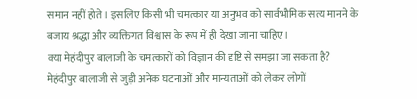समान नहीं होते। इसलिए किसी भी चमत्कार या अनुभव को सार्वभौमिक सत्य मानने के बजाय श्रद्धा और व्यक्तिगत विश्वास के रूप में ही देखा जाना चाहिए।
क्या मेहंदीपुर बालाजी के चमत्कारों को विज्ञान की दृष्टि से समझा जा सकता है?
मेहंदीपुर बालाजी से जुड़ी अनेक घटनाओं और मान्यताओं को लेकर लोगों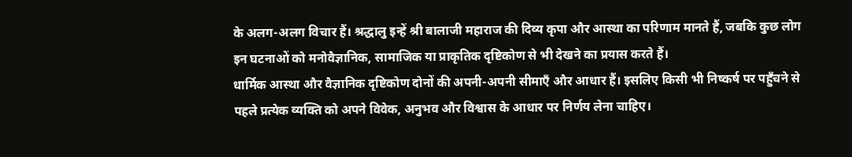के अलग-अलग विचार हैं। श्रद्धालु इन्हें श्री बालाजी महाराज की दिव्य कृपा और आस्था का परिणाम मानते हैं, जबकि कुछ लोग इन घटनाओं को मनोवैज्ञानिक, सामाजिक या प्राकृतिक दृष्टिकोण से भी देखने का प्रयास करते हैं।
धार्मिक आस्था और वैज्ञानिक दृष्टिकोण दोनों की अपनी-अपनी सीमाएँ और आधार हैं। इसलिए किसी भी निष्कर्ष पर पहुँचने से पहले प्रत्येक व्यक्ति को अपने विवेक, अनुभव और विश्वास के आधार पर निर्णय लेना चाहिए।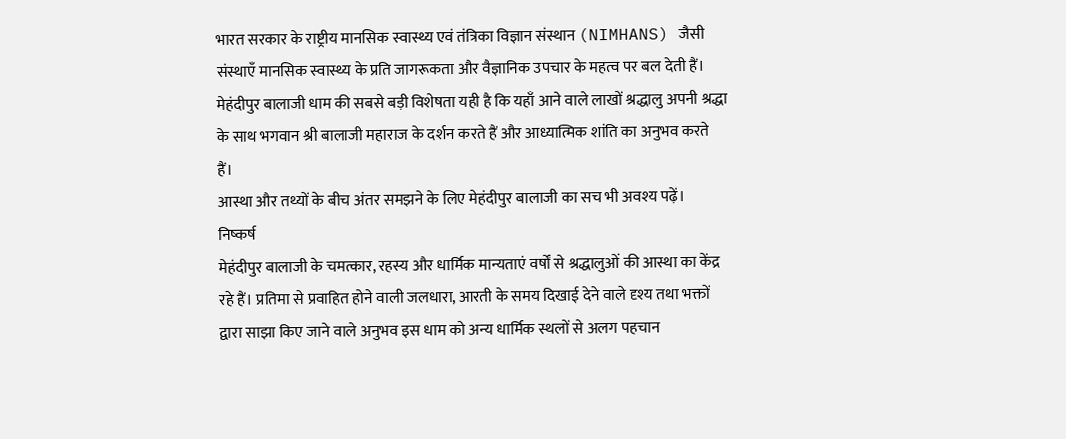भारत सरकार के राष्ट्रीय मानसिक स्वास्थ्य एवं तंत्रिका विज्ञान संस्थान (NIMHANS) जैसी संस्थाएँ मानसिक स्वास्थ्य के प्रति जागरूकता और वैज्ञानिक उपचार के महत्व पर बल देती हैं।
मेहंदीपुर बालाजी धाम की सबसे बड़ी विशेषता यही है कि यहाँ आने वाले लाखों श्रद्धालु अपनी श्रद्धा के साथ भगवान श्री बालाजी महाराज के दर्शन करते हैं और आध्यात्मिक शांति का अनुभव करते हैं।
आस्था और तथ्यों के बीच अंतर समझने के लिए मेहंदीपुर बालाजी का सच भी अवश्य पढ़ें।
निष्कर्ष
मेहंदीपुर बालाजी के चमत्कार, रहस्य और धार्मिक मान्यताएं वर्षों से श्रद्धालुओं की आस्था का केंद्र रहे हैं। प्रतिमा से प्रवाहित होने वाली जलधारा, आरती के समय दिखाई देने वाले दृश्य तथा भक्तों द्वारा साझा किए जाने वाले अनुभव इस धाम को अन्य धार्मिक स्थलों से अलग पहचान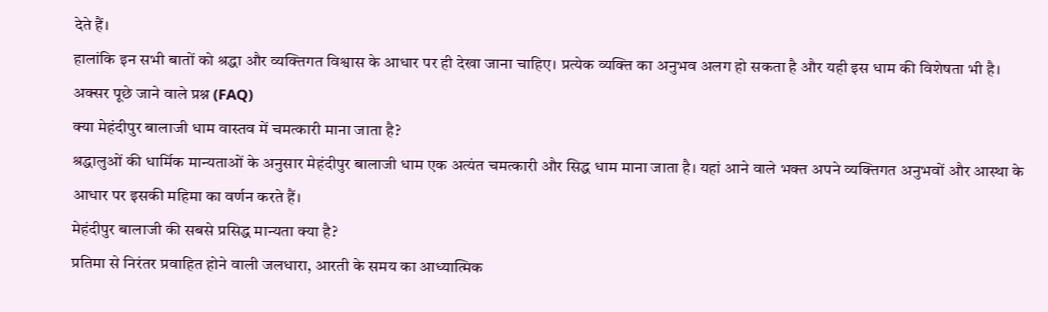देते हैं।
हालांकि इन सभी बातों को श्रद्धा और व्यक्तिगत विश्वास के आधार पर ही देखा जाना चाहिए। प्रत्येक व्यक्ति का अनुभव अलग हो सकता है और यही इस धाम की विशेषता भी है।
अक्सर पूछे जाने वाले प्रश्न (FAQ)
क्या मेहंदीपुर बालाजी धाम वास्तव में चमत्कारी माना जाता है?
श्रद्धालुओं की धार्मिक मान्यताओं के अनुसार मेहंदीपुर बालाजी धाम एक अत्यंत चमत्कारी और सिद्ध धाम माना जाता है। यहां आने वाले भक्त अपने व्यक्तिगत अनुभवों और आस्था के आधार पर इसकी महिमा का वर्णन करते हैं।
मेहंदीपुर बालाजी की सबसे प्रसिद्ध मान्यता क्या है?
प्रतिमा से निरंतर प्रवाहित होने वाली जलधारा, आरती के समय का आध्यात्मिक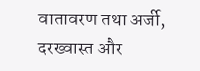वातावरण तथा अर्जी, दरख्वास्त और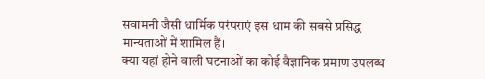सवामनी जैसी धार्मिक परंपराएं इस धाम की सबसे प्रसिद्ध मान्यताओं में शामिल हैं।
क्या यहां होने वाली घटनाओं का कोई वैज्ञानिक प्रमाण उपलब्ध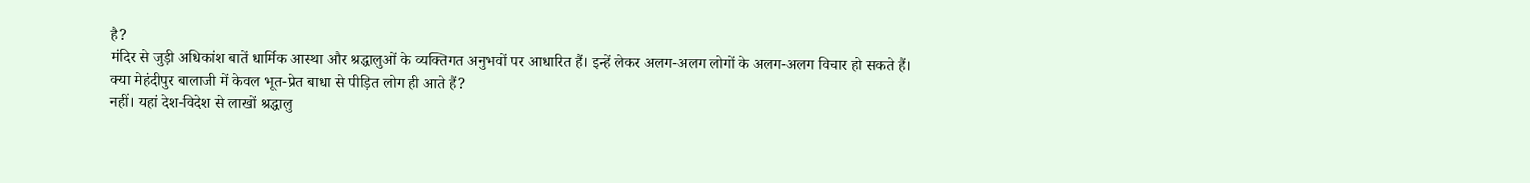है?
मंदिर से जुड़ी अधिकांश बातें धार्मिक आस्था और श्रद्धालुओं के व्यक्तिगत अनुभवों पर आधारित हैं। इन्हें लेकर अलग-अलग लोगों के अलग-अलग विचार हो सकते हैं।
क्या मेहंदीपुर बालाजी में केवल भूत-प्रेत बाधा से पीड़ित लोग ही आते हैं?
नहीं। यहां देश-विदेश से लाखों श्रद्धालु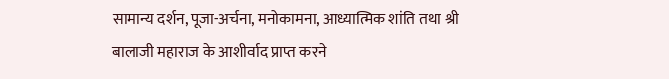सामान्य दर्शन, पूजा-अर्चना, मनोकामना, आध्यात्मिक शांति तथा श्री बालाजी महाराज के आशीर्वाद प्राप्त करने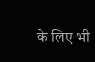के लिए भी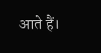आते हैं।